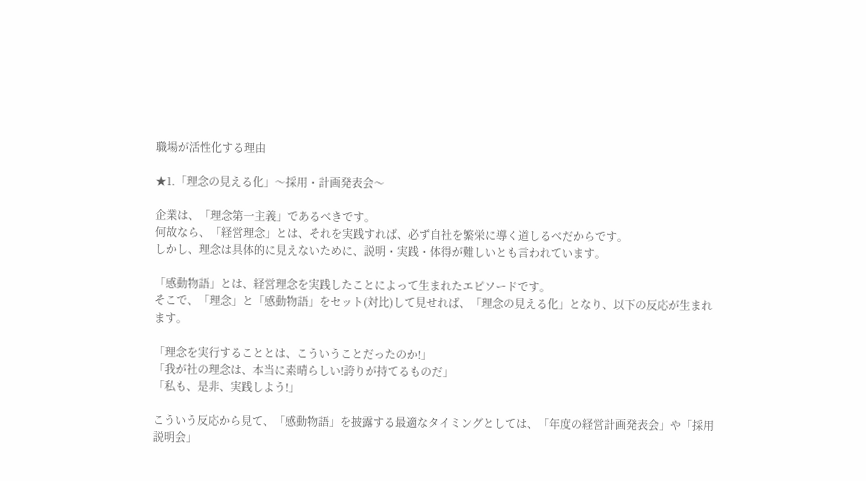職場が活性化する理由

★1.「理念の見える化」〜採用・計画発表会〜

企業は、「理念第一主義」であるべきです。
何故なら、「経営理念」とは、それを実践すれば、必ず自社を繁栄に導く道しるべだからです。
しかし、理念は具体的に見えないために、説明・実践・体得が難しいとも言われています。

「感動物語」とは、経営理念を実践したことによって生まれたエピソードです。
そこで、「理念」と「感動物語」をセット(対比)して見せれば、「理念の見える化」となり、以下の反応が生まれます。

「理念を実行することとは、こういうことだったのか!」
「我が社の理念は、本当に素晴らしい!誇りが持てるものだ」
「私も、是非、実践しよう!」

こういう反応から見て、「感動物語」を披露する最適なタイミングとしては、「年度の経営計画発表会」や「採用説明会」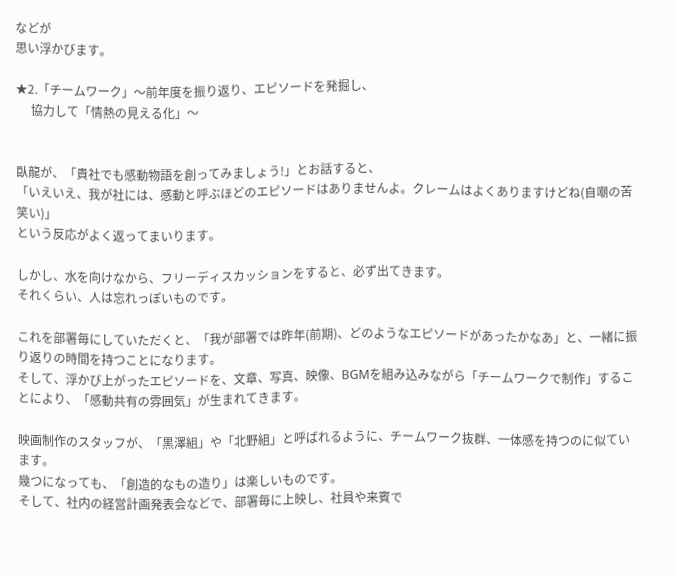などが
思い浮かびます。

★2.「チームワーク」〜前年度を振り返り、エピソードを発掘し、
     協力して「情熱の見える化」〜


臥龍が、「貴社でも感動物語を創ってみましょう!」とお話すると、
「いえいえ、我が社には、感動と呼ぶほどのエピソードはありませんよ。クレームはよくありますけどね(自嘲の苦笑い)」
という反応がよく返ってまいります。

しかし、水を向けなから、フリーディスカッションをすると、必ず出てきます。
それくらい、人は忘れっぽいものです。

これを部署毎にしていただくと、「我が部署では昨年(前期)、どのようなエピソードがあったかなあ」と、一緒に振り返りの時間を持つことになります。
そして、浮かび上がったエピソードを、文章、写真、映像、BGMを組み込みながら「チームワークで制作」することにより、「感動共有の雰囲気」が生まれてきます。

映画制作のスタッフが、「黒澤組」や「北野組」と呼ばれるように、チームワーク抜群、一体感を持つのに似ています。
幾つになっても、「創造的なもの造り」は楽しいものです。
そして、社内の経営計画発表会などで、部署毎に上映し、社員や来賓で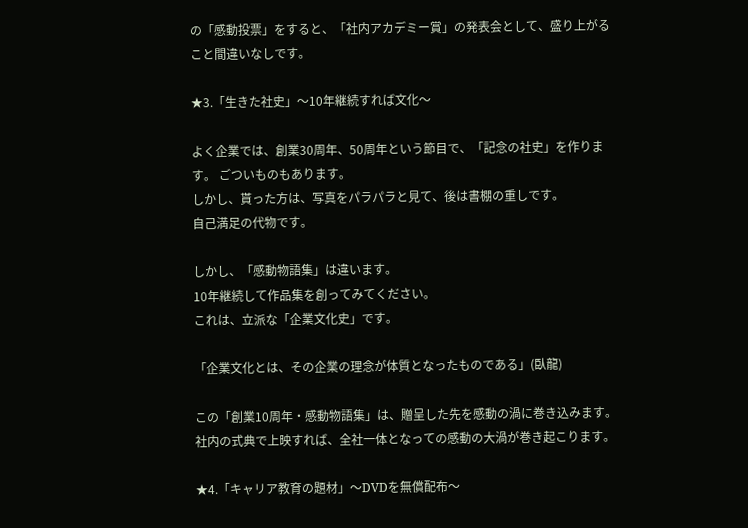の「感動投票」をすると、「社内アカデミー賞」の発表会として、盛り上がること間違いなしです。

★3.「生きた社史」〜10年継続すれば文化〜

よく企業では、創業30周年、50周年という節目で、「記念の社史」を作ります。 ごついものもあります。
しかし、貰った方は、写真をパラパラと見て、後は書棚の重しです。
自己満足の代物です。

しかし、「感動物語集」は違います。
10年継続して作品集を創ってみてください。
これは、立派な「企業文化史」です。

「企業文化とは、その企業の理念が体質となったものである」(臥龍)

この「創業10周年・感動物語集」は、贈呈した先を感動の渦に巻き込みます。
社内の式典で上映すれば、全社一体となっての感動の大渦が巻き起こります。

★4.「キャリア教育の題材」〜DVDを無償配布〜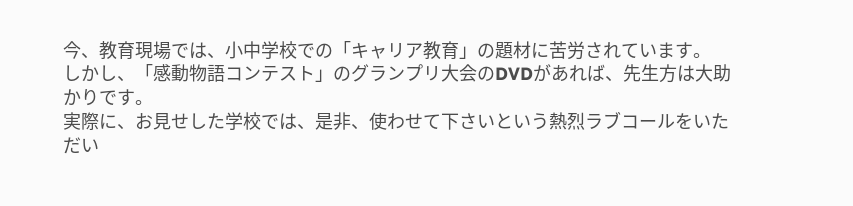今、教育現場では、小中学校での「キャリア教育」の題材に苦労されています。
しかし、「感動物語コンテスト」のグランプリ大会のDVDがあれば、先生方は大助かりです。
実際に、お見せした学校では、是非、使わせて下さいという熱烈ラブコールをいただい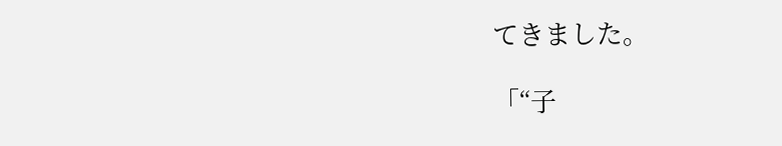てきました。

「“子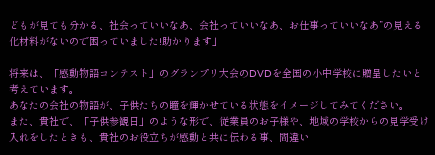どもが見ても分かる、社会っていいなあ、会社っていいなあ、お仕事っていいなあ”の見える化材料がないので困っていました!助かります」

将来は、「感動物語コンテスト」のグランプリ大会のDVDを全国の小中学校に贈呈したいと考えています。
あなたの会社の物語が、子供たちの瞳を輝かせている状態をイメージしてみてください。
また、貴社で、「子供参観日」のような形で、従業員のお子様や、地域の学校からの見学受け入れをしたときも、貴社のお役立ちが感動と共に伝わる事、間違い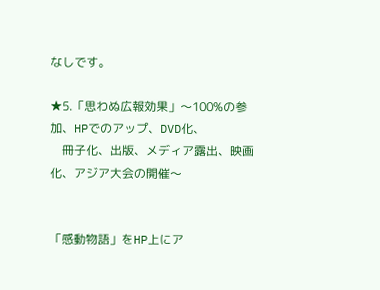なしです。

★5.「思わぬ広報効果」〜100%の参加、HPでのアップ、DVD化、
    冊子化、出版、メディア露出、映画化、アジア大会の開催〜


「感動物語」をHP上にア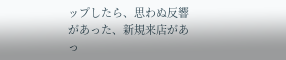ップしたら、思わぬ反響があった、新規来店があっ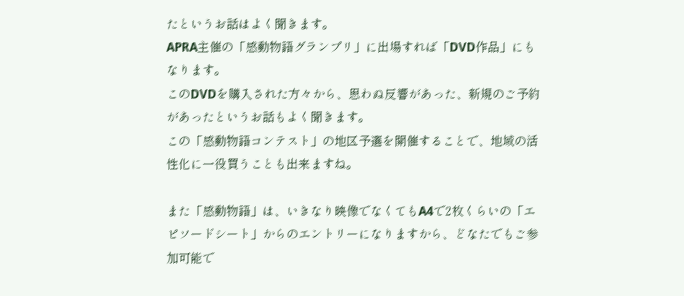たというお話はよく聞きます。
APRA主催の「感動物語グランプリ」に出場すれば「DVD作品」にもなります。
このDVDを購入された方々から、思わぬ反響があった、新規のご予約があったというお話もよく聞きます。
この「感動物語コンテスト」の地区予選を開催することで、地域の活性化に一役買うことも出来ますね。

また「感動物語」は、いきなり映像でなくてもA4で2枚くらいの「エピソードシート」からのエントリーになりますから、どなたでもご参加可能で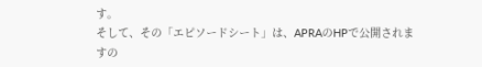す。
そして、その「エピソードシート」は、APRAのHPで公開されますの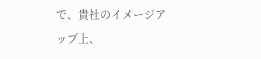で、貴社のイメージアップ上、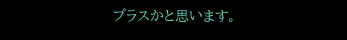プラスかと思います。